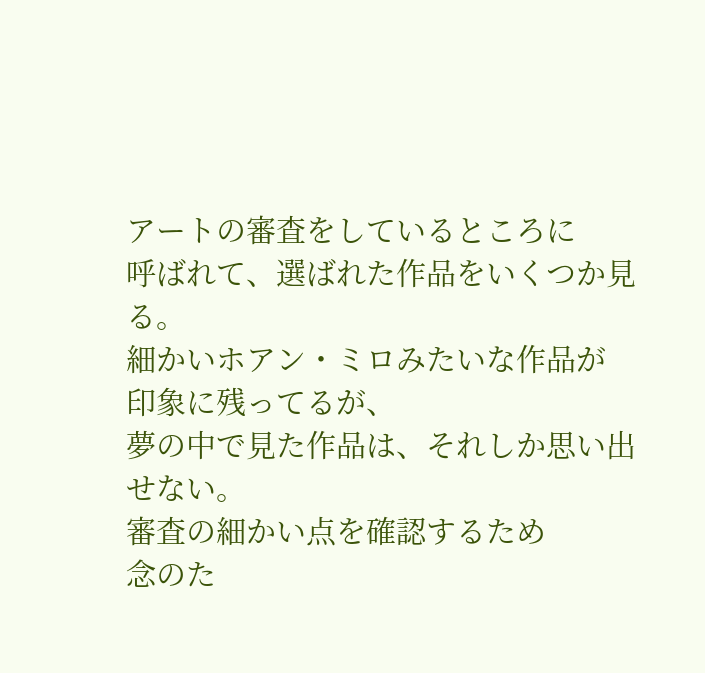アートの審査をしているところに
呼ばれて、選ばれた作品をいくつか見る。
細かいホアン・ミロみたいな作品が
印象に残ってるが、
夢の中で見た作品は、それしか思い出せない。
審査の細かい点を確認するため
念のた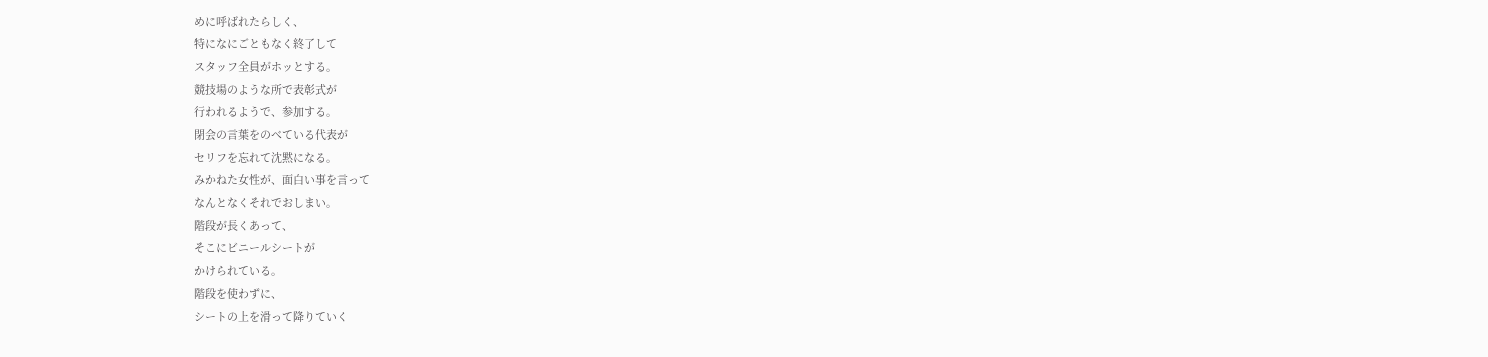めに呼ばれたらしく、
特になにごともなく終了して
スタッフ全員がホッとする。
競技場のような所で表彰式が
行われるようで、参加する。
閉会の言葉をのべている代表が
セリフを忘れて沈黙になる。
みかねた女性が、面白い事を言って
なんとなくそれでおしまい。
階段が長くあって、
そこにビニールシートが
かけられている。
階段を使わずに、
シートの上を滑って降りていく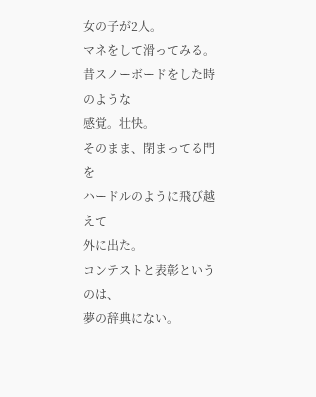女の子が2人。
マネをして滑ってみる。
昔スノーボードをした時のような
感覚。壮快。
そのまま、閉まってる門を
ハードルのように飛び越えて
外に出た。
コンテストと表彰というのは、
夢の辞典にない。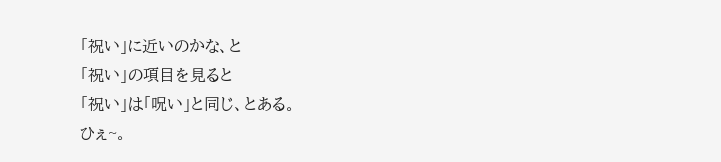「祝い」に近いのかな、と
「祝い」の項目を見ると
「祝い」は「呪い」と同じ、とある。
ひぇ~。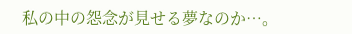私の中の怨念が見せる夢なのか…。